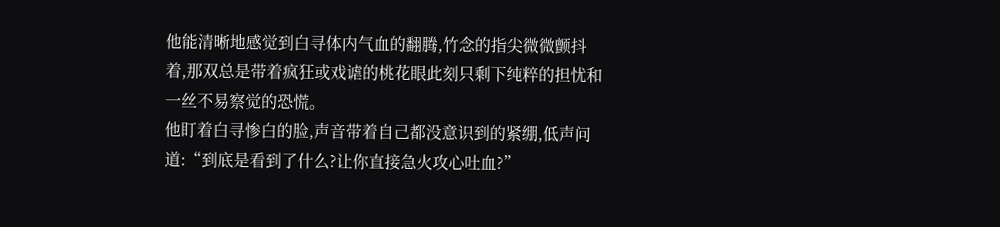他能清晰地感觉到白寻体内气血的翻腾,竹念的指尖微微颤抖着,那双总是带着疯狂或戏谑的桃花眼此刻只剩下纯粹的担忧和一丝不易察觉的恐慌。
他盯着白寻惨白的脸,声音带着自己都没意识到的紧绷,低声问道:“到底是看到了什么?让你直接急火攻心吐血?”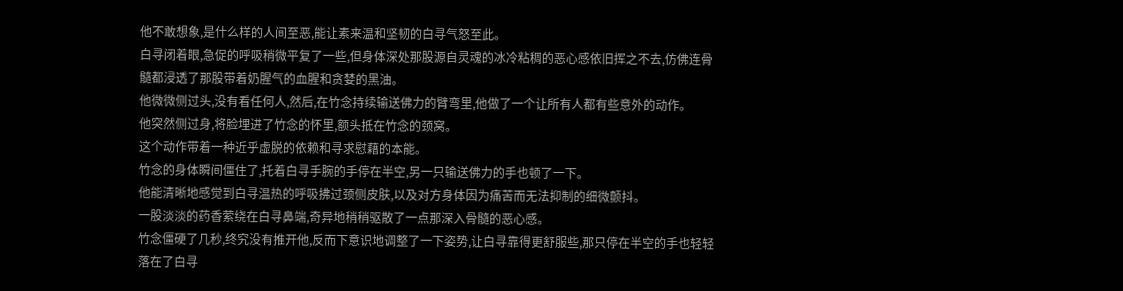他不敢想象,是什么样的人间至恶,能让素来温和坚韧的白寻气怒至此。
白寻闭着眼,急促的呼吸稍微平复了一些,但身体深处那股源自灵魂的冰冷粘稠的恶心感依旧挥之不去,仿佛连骨髓都浸透了那股带着奶腥气的血腥和贪婪的黑油。
他微微侧过头,没有看任何人,然后,在竹念持续输送佛力的臂弯里,他做了一个让所有人都有些意外的动作。
他突然侧过身,将脸埋进了竹念的怀里,额头抵在竹念的颈窝。
这个动作带着一种近乎虚脱的依赖和寻求慰藉的本能。
竹念的身体瞬间僵住了,托着白寻手腕的手停在半空,另一只输送佛力的手也顿了一下。
他能清晰地感觉到白寻温热的呼吸拂过颈侧皮肤,以及对方身体因为痛苦而无法抑制的细微颤抖。
一股淡淡的药香萦绕在白寻鼻端,奇异地稍稍驱散了一点那深入骨髓的恶心感。
竹念僵硬了几秒,终究没有推开他,反而下意识地调整了一下姿势,让白寻靠得更舒服些,那只停在半空的手也轻轻落在了白寻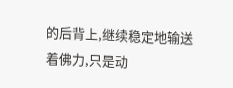的后背上,继续稳定地输送着佛力,只是动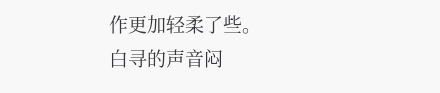作更加轻柔了些。
白寻的声音闷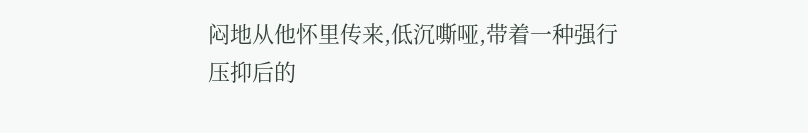闷地从他怀里传来,低沉嘶哑,带着一种强行压抑后的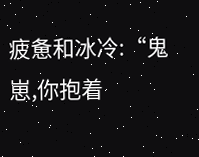疲惫和冰冷:“鬼崽,你抱着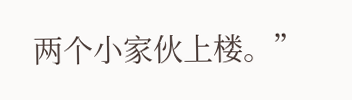两个小家伙上楼。”